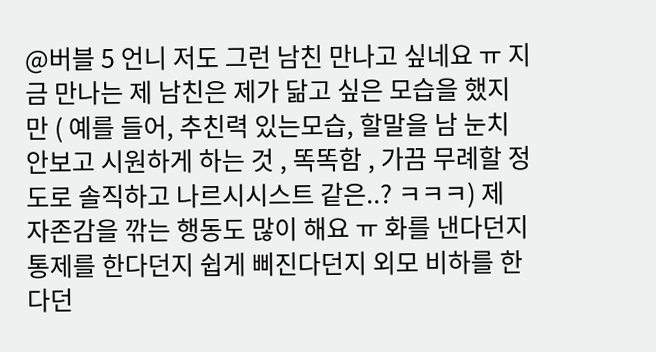@버블 5 언니 저도 그런 남친 만나고 싶네요 ㅠ 지금 만나는 제 남친은 제가 닮고 싶은 모습을 했지만 ( 예를 들어, 추친력 있는모습, 할말을 남 눈치 안보고 시원하게 하는 것 , 똑똑함 , 가끔 무례할 정도로 솔직하고 나르시시스트 같은..? ㅋㅋㅋ) 제 자존감을 깎는 행동도 많이 해요 ㅠ 화를 낸다던지 통제를 한다던지 쉽게 삐진다던지 외모 비하를 한다던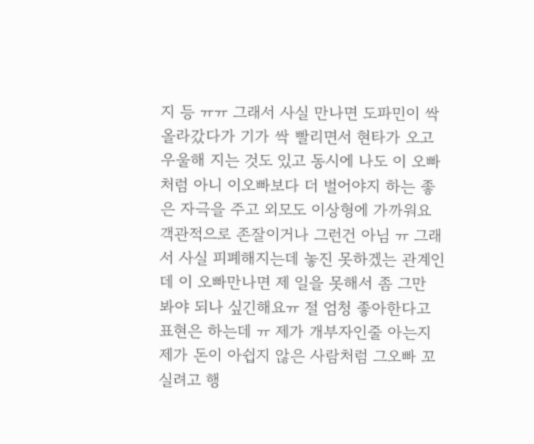지 등 ㅠㅠ 그래서 사실 만나면 도파민이 싹 올라갔다가 기가 싹 빨리면서 현타가 오고 우울해 지는 것도 있고 동시에 나도 이 오빠처럼 아니 이오빠보다 더 벌어야지 하는 좋은 자극을 주고 외모도 이상형에 가까워요 객관적으로 존잘이거나 그런건 아님 ㅠ 그래서 사실 피폐해지는데 놓진 못하겠는 관계인데 이 오빠만나면 제 일을 못해서 좀 그만 봐야 되나 싶긴해요ㅠ 절 엄청 좋아한다고 표현은 하는데 ㅠ 제가 개부자인줄 아는지 제가 돈이 아쉽지 않은 사람처럼 그오빠 꼬실려고 행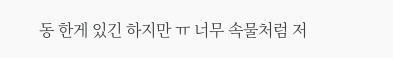동 한게 있긴 하지만 ㅠ 너무 속물처럼 저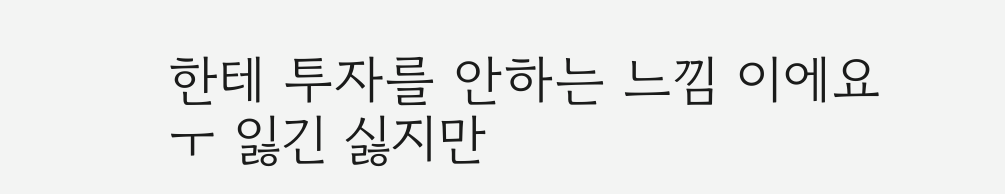한테 투자를 안하는 느낌 이에요ㅜ 잃긴 싫지만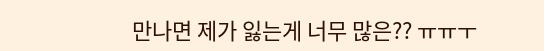만나면 제가 잃는게 너무 많은?? ㅠㅠㅜ